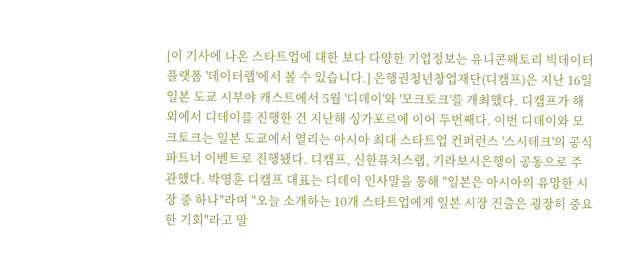[이 기사에 나온 스타트업에 대한 보다 다양한 기업정보는 유니콘팩토리 빅데이터 플랫폼 '데이터랩'에서 볼 수 있습니다.] 은행권청년창업재단(디캠프)은 지난 16일 일본 도쿄 시부야 캐스트에서 5월 '디데이'와 '모크토크'를 개최했다. 디캠프가 해외에서 디데이를 진행한 건 지난해 싱가포르에 이어 두번째다. 이번 디데이와 모크토크는 일본 도쿄에서 열리는 아시아 최대 스타트업 컨퍼런스 '스시테크'의 공식 파트너 이벤트로 진행됐다. 디캠프, 신한퓨처스랩, 기라보시은행이 공동으로 주관했다. 박영훈 디캠프 대표는 디데이 인사말을 통해 "일본은 아시아의 유망한 시장 중 하나"라며 "오늘 소개하는 10개 스타트업에게 일본 시장 진출은 굉장히 중요한 기회"라고 말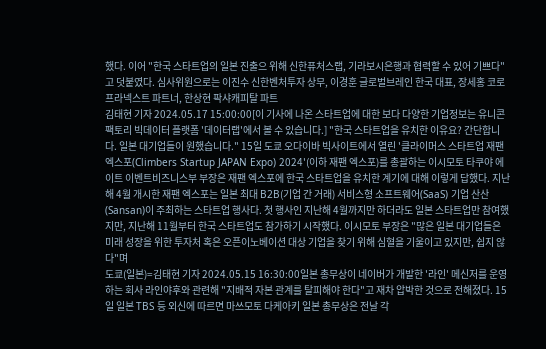했다. 이어 "한국 스타트업의 일본 진출으 위해 신한퓨처스랩, 기라보시은행과 협력할 수 있어 기쁘다"고 덧붙였다. 심사위원으로는 이진수 신한벤처투자 상무, 이경훈 글로벌브레인 한국 대표, 장세홍 코로프라넥스트 파트너, 한상현 팍샤캐피탈 파트
김태현 기자 2024.05.17 15:00:00[이 기사에 나온 스타트업에 대한 보다 다양한 기업정보는 유니콘팩토리 빅데이터 플랫폼 '데이터랩'에서 볼 수 있습니다.] "한국 스타트업을 유치한 이유요? 간단합니다. 일본 대기업들이 원했습니다." 15일 도쿄 오다이바 빅사이트에서 열린 '클라이머스 스타트업 재팬 엑스포(Climbers Startup JAPAN Expo) 2024'(이하 재팬 엑스포)를 총괄하는 이시모토 타쿠야 에이트 이벤트비즈니스부 부장은 재팬 엑스포에 한국 스타트업을 유치한 계기에 대해 이렇게 답했다. 지난해 4월 개시한 재팬 엑스포는 일본 최대 B2B(기업 간 거래) 서비스형 소프트웨어(SaaS) 기업 산산(Sansan)이 주최하는 스타트업 행사다. 첫 행사인 지난해 4월까지만 하더라도 일본 스타트업만 참여했지만, 지난해 11월부터 한국 스타트업도 참가하기 시작했다. 이시모토 부장은 "많은 일본 대기업들은 미래 성장을 위한 투자처 혹은 오픈이노베이션 대상 기업을 찾기 위해 심혈을 기울이고 있지만, 쉽지 않다"며
도쿄(일본)=김태현 기자 2024.05.15 16:30:00일본 총무상이 네이버가 개발한 '라인' 메신저를 운영하는 회사 라인야후와 관련해 "지배적 자본 관계를 탈피해야 한다"고 재차 압박한 것으로 전해졌다. 15일 일본 TBS 등 외신에 따르면 마쓰모토 다케아키 일본 총무상은 전날 각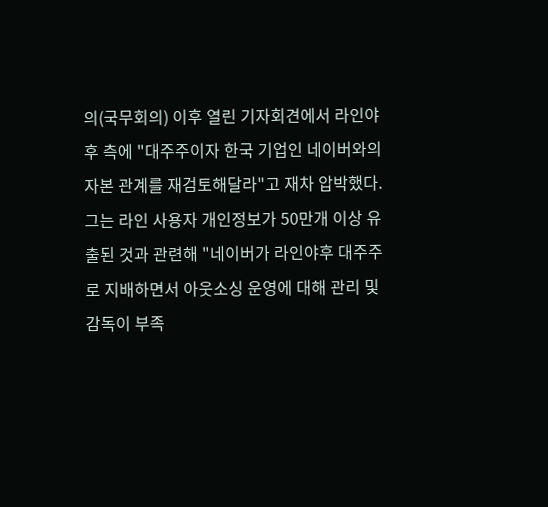의(국무회의) 이후 열린 기자회견에서 라인야후 측에 "대주주이자 한국 기업인 네이버와의 자본 관계를 재검토해달라"고 재차 압박했다. 그는 라인 사용자 개인정보가 50만개 이상 유출된 것과 관련해 "네이버가 라인야후 대주주로 지배하면서 아웃소싱 운영에 대해 관리 및 감독이 부족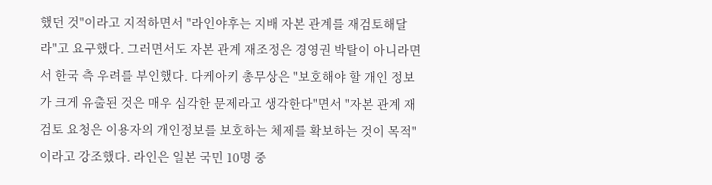했던 것"이라고 지적하면서 "라인야후는 지배 자본 관계를 재검토해달라"고 요구했다. 그러면서도 자본 관계 재조정은 경영권 박탈이 아니라면서 한국 측 우려를 부인했다. 다케아키 총무상은 "보호해야 할 개인 정보가 크게 유출된 것은 매우 심각한 문제라고 생각한다"면서 "자본 관계 재검토 요청은 이용자의 개인정보를 보호하는 체제를 확보하는 것이 목적"이라고 강조했다. 라인은 일본 국민 10명 중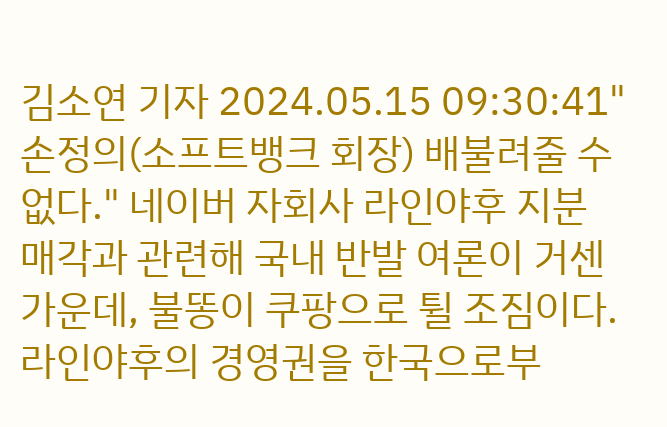김소연 기자 2024.05.15 09:30:41"손정의(소프트뱅크 회장) 배불려줄 수 없다." 네이버 자회사 라인야후 지분 매각과 관련해 국내 반발 여론이 거센 가운데, 불똥이 쿠팡으로 튈 조짐이다. 라인야후의 경영권을 한국으로부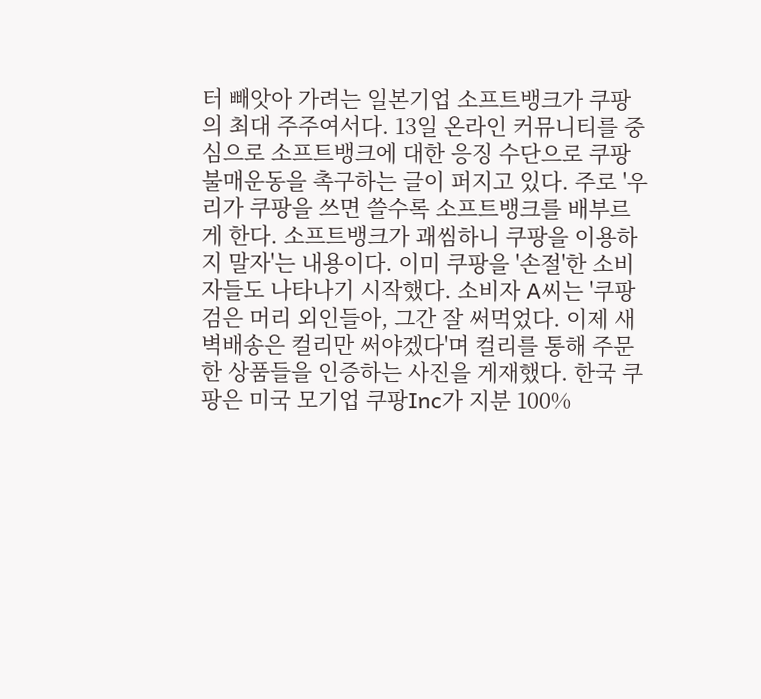터 빼앗아 가려는 일본기업 소프트뱅크가 쿠팡의 최대 주주여서다. 13일 온라인 커뮤니티를 중심으로 소프트뱅크에 대한 응징 수단으로 쿠팡 불매운동을 촉구하는 글이 퍼지고 있다. 주로 '우리가 쿠팡을 쓰면 쓸수록 소프트뱅크를 배부르게 한다. 소프트뱅크가 괘씸하니 쿠팡을 이용하지 말자'는 내용이다. 이미 쿠팡을 '손절'한 소비자들도 나타나기 시작했다. 소비자 A씨는 '쿠팡 검은 머리 외인들아, 그간 잘 써먹었다. 이제 새벽배송은 컬리만 써야겠다'며 컬리를 통해 주문한 상품들을 인증하는 사진을 게재했다. 한국 쿠팡은 미국 모기업 쿠팡Inc가 지분 100%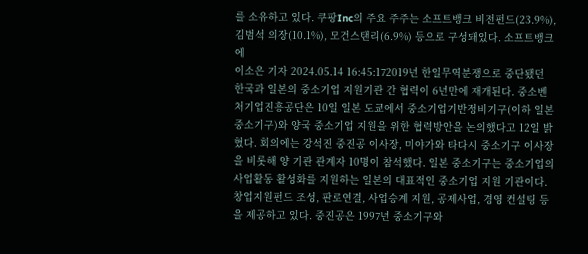를 소유하고 있다. 쿠팡Inc의 주요 주주는 소프트뱅크 비전펀드(23.9%), 김범석 의장(10.1%), 모건스탠리(6.9%) 등으로 구성돼있다. 소프트뱅크에
이소은 기자 2024.05.14 16:45:172019년 한일무역분쟁으로 중단됐던 한국과 일본의 중소기업 지원기관 간 협력이 6년만에 재개된다. 중소벤처기업진흥공단은 10일 일본 도쿄에서 중소기업기반정비기구(이하 일본 중소기구)와 양국 중소기업 지원을 위한 협력방안을 논의했다고 12일 밝혔다. 회의에는 강석진 중진공 이사장, 미야가와 타다시 중소기구 이사장을 비롯해 양 기관 관계자 10명이 참석했다. 일본 중소기구는 중소기업의 사업활동 활성화를 지원하는 일본의 대표적인 중소기업 지원 기관이다. 창업지원펀드 조성, 판로연결, 사업승계 지원, 공제사업, 경영 컨설팅 등을 제공하고 있다. 중진공은 1997년 중소기구와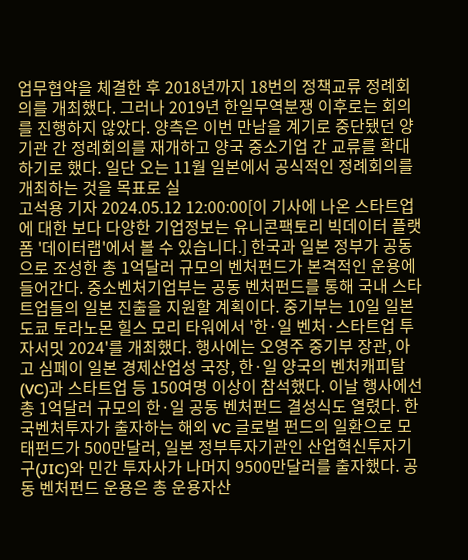업무협약을 체결한 후 2018년까지 18번의 정책교류 정례회의를 개최했다. 그러나 2019년 한일무역분쟁 이후로는 회의를 진행하지 않았다. 양측은 이번 만남을 계기로 중단됐던 양 기관 간 정례회의를 재개하고 양국 중소기업 간 교류를 확대하기로 했다. 일단 오는 11월 일본에서 공식적인 정례회의를 개최하는 것을 목표로 실
고석용 기자 2024.05.12 12:00:00[이 기사에 나온 스타트업에 대한 보다 다양한 기업정보는 유니콘팩토리 빅데이터 플랫폼 '데이터랩'에서 볼 수 있습니다.] 한국과 일본 정부가 공동으로 조성한 총 1억달러 규모의 벤처펀드가 본격적인 운용에 들어간다. 중소벤처기업부는 공동 벤처펀드를 통해 국내 스타트업들의 일본 진출을 지원할 계획이다. 중기부는 10일 일본 도쿄 토라노몬 힐스 모리 타워에서 '한·일 벤처·스타트업 투자서밋 2024'를 개최했다. 행사에는 오영주 중기부 장관, 아고 심페이 일본 경제산업성 국장, 한·일 양국의 벤처캐피탈(VC)과 스타트업 등 150여명 이상이 참석했다. 이날 행사에선 총 1억달러 규모의 한·일 공동 벤처펀드 결성식도 열렸다. 한국벤처투자가 출자하는 해외 VC 글로벌 펀드의 일환으로 모태펀드가 500만달러, 일본 정부투자기관인 산업혁신투자기구(JIC)와 민간 투자사가 나머지 9500만달러를 출자했다. 공동 벤처펀드 운용은 총 운용자산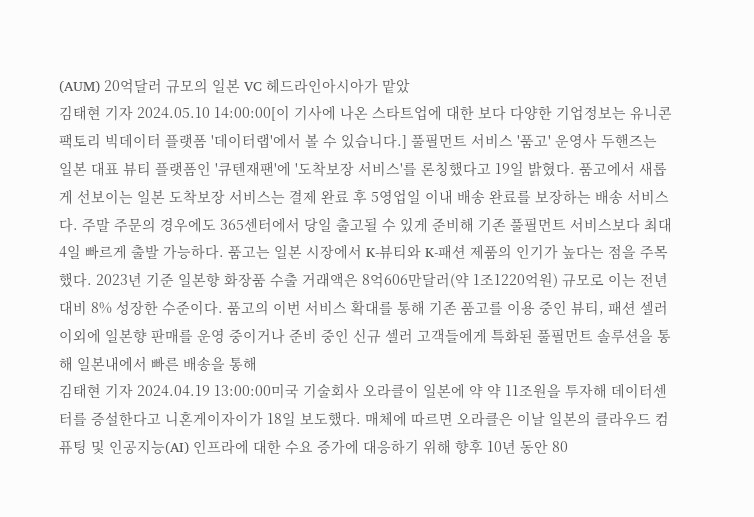(AUM) 20억달러 규모의 일본 VC 헤드라인아시아가 맡았
김태현 기자 2024.05.10 14:00:00[이 기사에 나온 스타트업에 대한 보다 다양한 기업정보는 유니콘팩토리 빅데이터 플랫폼 '데이터랩'에서 볼 수 있습니다.] 풀필먼트 서비스 '품고' 운영사 두핸즈는 일본 대표 뷰티 플랫폼인 '큐텐재팬'에 '도착보장 서비스'를 론칭했다고 19일 밝혔다. 품고에서 새롭게 선보이는 일본 도착보장 서비스는 결제 완료 후 5영업일 이내 배송 완료를 보장하는 배송 서비스다. 주말 주문의 경우에도 365센터에서 당일 출고될 수 있게 준비해 기존 풀필먼트 서비스보다 최대 4일 빠르게 출발 가능하다. 품고는 일본 시장에서 K-뷰티와 K-패션 제품의 인기가 높다는 점을 주목했다. 2023년 기준 일본향 화장품 수출 거래액은 8억606만달러(약 1조1220억원) 규모로 이는 전년대비 8% 성장한 수준이다. 품고의 이번 서비스 확대를 통해 기존 품고를 이용 중인 뷰티, 패션 셀러 이외에 일본향 판매를 운영 중이거나 준비 중인 신규 셀러 고객들에게 특화된 풀필먼트 솔루션을 통해 일본내에서 빠른 배송을 통해
김태현 기자 2024.04.19 13:00:00미국 기술회사 오라클이 일본에 약 약 11조원을 투자해 데이터센터를 증설한다고 니혼게이자이가 18일 보도했다. 매체에 따르면 오라클은 이날 일본의 클라우드 컴퓨팅 및 인공지능(AI) 인프라에 대한 수요 증가에 대응하기 위해 향후 10년 동안 80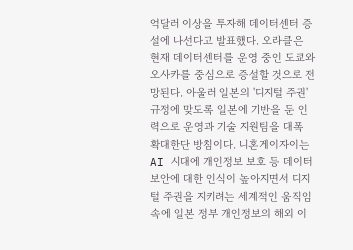억달러 이상을 투자해 데이터센터 증설에 나선다고 발표했다. 오라클은 현재 데이터센터를 운영 중인 도쿄와 오사카를 중심으로 증설할 것으로 전망된다. 아울러 일본의 '디지털 주권' 규정에 맞도록 일본에 기반을 둔 인력으로 운영과 기술 지원팀을 대폭 확대한단 방침이다. 니혼게이자이는 AI 시대에 개인정보 보호 등 데이터 보안에 대한 인식이 높아지면서 디지털 주권을 지키려는 세계적인 움직임 속에 일본 정부 개인정보의 해외 이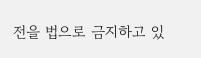전을 법으로 금지하고 있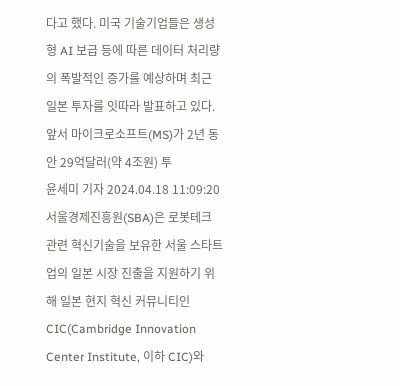다고 했다. 미국 기술기업들은 생성형 AI 보급 등에 따른 데이터 처리량의 폭발적인 증가를 예상하며 최근 일본 투자를 잇따라 발표하고 있다. 앞서 마이크로소프트(MS)가 2년 동안 29억달러(약 4조원) 투
윤세미 기자 2024.04.18 11:09:20서울경제진흥원(SBA)은 로봇테크 관련 혁신기술을 보유한 서울 스타트업의 일본 시장 진출을 지원하기 위해 일본 현지 혁신 커뮤니티인 CIC(Cambridge Innovation Center Institute, 이하 CIC)와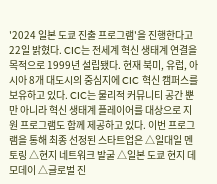'2024 일본 도쿄 진출 프로그램'을 진행한다고 22일 밝혔다. CIC는 전세계 혁신 생태계 연결을 목적으로 1999년 설립됐다. 현재 북미, 유럽, 아시아 8개 대도시의 중심지에 CIC 혁신 캠퍼스를 보유하고 있다. CIC는 물리적 커뮤니티 공간 뿐만 아니라 혁신 생태계 플레이어를 대상으로 지원 프로그램도 함께 제공하고 있다. 이번 프로그램을 통해 최종 선정된 스타트업은 △일대일 멘토링 △현지 네트워크 발굴 △일본 도쿄 현지 데모데이 △글로벌 진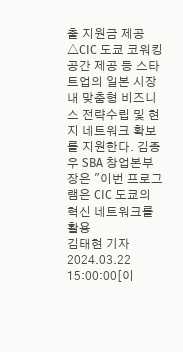출 지원금 제공 △CIC 도쿄 코워킹 공간 제공 등 스타트업의 일본 시장 내 맞춤형 비즈니스 전략수립 및 현지 네트워크 확보를 지원한다. 김종우 SBA 창업본부장은 "이번 프로그램은 CIC 도쿄의 혁신 네트워크를 활용
김태현 기자 2024.03.22 15:00:00[이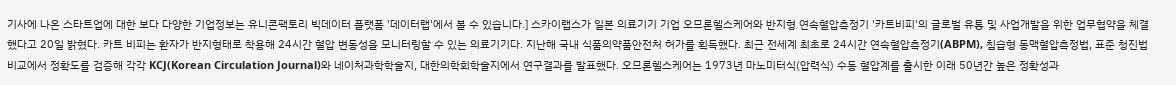기사에 나온 스타트업에 대한 보다 다양한 기업정보는 유니콘팩토리 빅데이터 플랫폼 '데이터랩'에서 볼 수 있습니다.] 스카이랩스가 일본 의료기기 기업 오므론헬스케어와 반지형 연속혈압측정기 '카트비피'의 글로벌 유통 및 사업개발을 위한 업무협약을 체결했다고 20일 밝혔다. 카트 비피는 환자가 반지형태로 착용해 24시간 혈압 변동성을 모니터링할 수 있는 의료기기다. 지난해 국내 식품의약품안전처 허가를 획득했다. 최근 전세계 최초로 24시간 연속혈압측정기(ABPM), 침습형 동맥혈압측정법, 표준 청진법 비교에서 정확도를 검증해 각각 KCJ(Korean Circulation Journal)와 네이처과학학술지, 대한의학회학술지에서 연구결과를 발표했다. 오므론헬스케어는 1973년 마노미터식(압력식) 수동 혈압계를 출시한 이래 50년간 높은 정확성과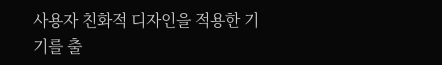사용자 친화적 디자인을 적용한 기기를 출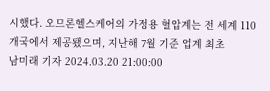시했다. 오므론헬스케어의 가정용 혈압계는 전 세계 110개국에서 제공됐으며, 지난해 7월 기준 업계 최초
남미래 기자 2024.03.20 21:00:00